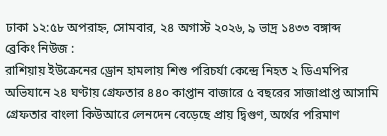ঢাকা ১২:৫৮ অপরাহ্ন, সোমবার, ২৪ অগাস্ট ২০২৬, ৯ ভাদ্র ১৪৩৩ বঙ্গাব্দ
ব্রেকিং নিউজ :
রাশিয়ায় ইউক্রেনের ড্রোন হামলায় শিশু পরিচর্যা কেন্দ্রে নিহত ২ ডিএমপির অভিযানে ২৪ ঘণ্টায় গ্রেফতার ৪৪০ কাপ্তান বাজারে ৫ বছরের সাজাপ্রাপ্ত আসামি গ্রেফতার বাংলা কিউআরে লেনদেন বেড়েছে প্রায় দ্বিগুণ, অর্থের পরিমাণ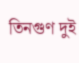তিনগুণ দুই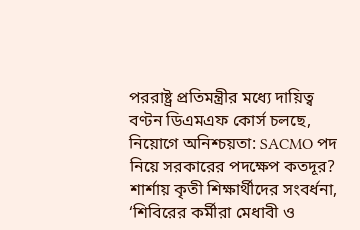পররাষ্ট্র প্রতিমন্ত্রীর মধ্যে দায়িত্ব বণ্টন ডিএমএফ কোর্স চলছে, নিয়োগে অনিশ্চয়তা: SACMO পদ নিয়ে সরকারের পদক্ষেপ কতদূর? শার্শায় কৃতী শিক্ষার্থীদের সংবর্ধনা, ‘শিবিরের কর্মীরা মেধাবী ও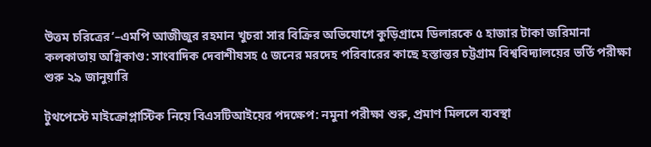উত্তম চরিত্রের’–এমপি আজীজুর রহমান খুচরা সার বিক্রির অভিযোগে কুড়িগ্রামে ডিলারকে ৫ হাজার টাকা জরিমানা কলকাতায় অগ্নিকাণ্ড: সাংবাদিক দেবাশীষসহ ৫ জনের মরদেহ পরিবারের কাছে হস্তান্তর চট্টগ্রাম বিশ্ববিদ্যালয়ের ভর্তি পরীক্ষা শুরু ২৯ জানুয়ারি

টুথপেস্টে মাইক্রোপ্লাস্টিক নিয়ে বিএসটিআইয়ের পদক্ষেপ: নমুনা পরীক্ষা শুরু, প্রমাণ মিললে ব্যবস্থা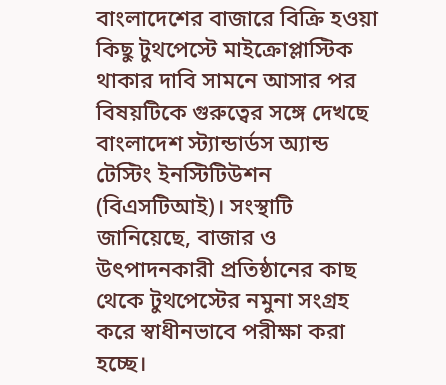বাংলাদেশের বাজারে বিক্রি হওয়া কিছু টুথপেস্টে মাইক্রোপ্লাস্টিক থাকার দাবি সামনে আসার পর বিষয়টিকে গুরুত্বের সঙ্গে দেখছে বাংলাদেশ স্ট্যান্ডার্ডস অ্যান্ড টেস্টিং ইনস্টিটিউশন (বিএসটিআই)। সংস্থাটি জানিয়েছে, বাজার ও উৎপাদনকারী প্রতিষ্ঠানের কাছ থেকে টুথপেস্টের নমুনা সংগ্রহ করে স্বাধীনভাবে পরীক্ষা করা হচ্ছে।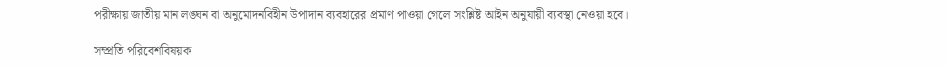পরীক্ষায় জাতীয় মান লঙ্ঘন বা অনুমোদনবিহীন উপাদান ব্যবহারের প্রমাণ পাওয়া গেলে সংশ্লিষ্ট আইন অনুযায়ী ব্যবস্থা নেওয়া হবে।

সম্প্রতি পরিবেশবিষয়ক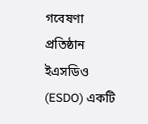গবেষণা প্রতিষ্ঠান ইএসডিও (ESDO) একটি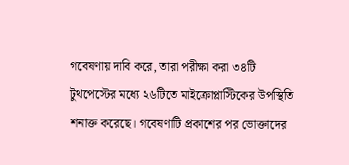গবেষণায় দাবি করে, তারা পরীক্ষা করা ৩৪টি টুথপেস্টের মধ্যে ২৬টিতে মাইক্রোপ্লাস্টিকের উপস্থিতি শনাক্ত করেছে। গবেষণাটি প্রকাশের পর ভোক্তাদের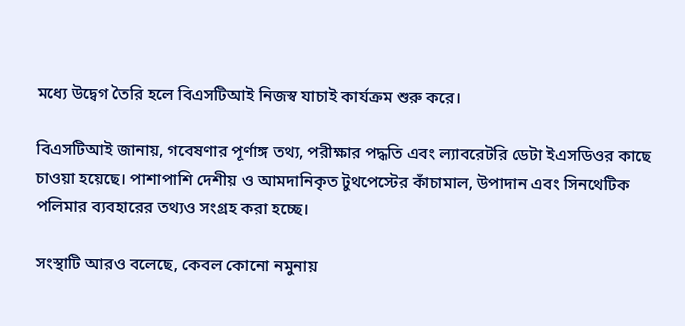মধ্যে উদ্বেগ তৈরি হলে বিএসটিআই নিজস্ব যাচাই কার্যক্রম শুরু করে।

বিএসটিআই জানায়, গবেষণার পূর্ণাঙ্গ তথ্য, পরীক্ষার পদ্ধতি এবং ল্যাবরেটরি ডেটা ইএসডিওর কাছে চাওয়া হয়েছে। পাশাপাশি দেশীয় ও আমদানিকৃত টুথপেস্টের কাঁচামাল, উপাদান এবং সিনথেটিক পলিমার ব্যবহারের তথ্যও সংগ্রহ করা হচ্ছে।

সংস্থাটি আরও বলেছে, কেবল কোনো নমুনায়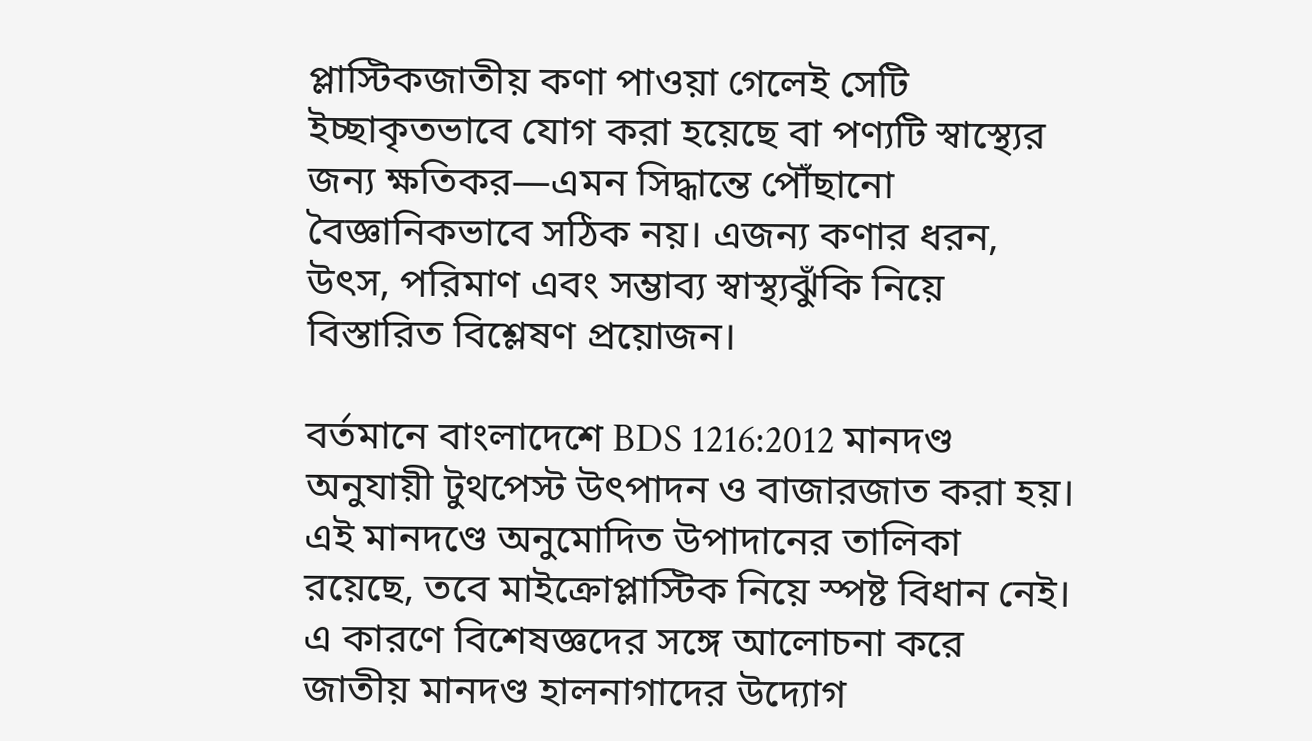প্লাস্টিকজাতীয় কণা পাওয়া গেলেই সেটি ইচ্ছাকৃতভাবে যোগ করা হয়েছে বা পণ্যটি স্বাস্থ্যের জন্য ক্ষতিকর—এমন সিদ্ধান্তে পৌঁছানো বৈজ্ঞানিকভাবে সঠিক নয়। এজন্য কণার ধরন, উৎস, পরিমাণ এবং সম্ভাব্য স্বাস্থ্যঝুঁকি নিয়ে বিস্তারিত বিশ্লেষণ প্রয়োজন।

বর্তমানে বাংলাদেশে BDS 1216:2012 মানদণ্ড অনুযায়ী টুথপেস্ট উৎপাদন ও বাজারজাত করা হয়। এই মানদণ্ডে অনুমোদিত উপাদানের তালিকা রয়েছে, তবে মাইক্রোপ্লাস্টিক নিয়ে স্পষ্ট বিধান নেই। এ কারণে বিশেষজ্ঞদের সঙ্গে আলোচনা করে জাতীয় মানদণ্ড হালনাগাদের উদ্যোগ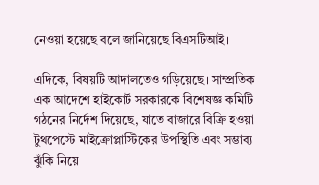নেওয়া হয়েছে বলে জানিয়েছে বিএসটিআই।

এদিকে, বিষয়টি আদালতেও গড়িয়েছে। সাম্প্রতিক এক আদেশে হাইকোর্ট সরকারকে বিশেষজ্ঞ কমিটি গঠনের নির্দেশ দিয়েছে, যাতে বাজারে বিক্রি হওয়া টুথপেস্টে মাইক্রোপ্লাস্টিকের উপস্থিতি এবং সম্ভাব্য ঝুঁকি নিয়ে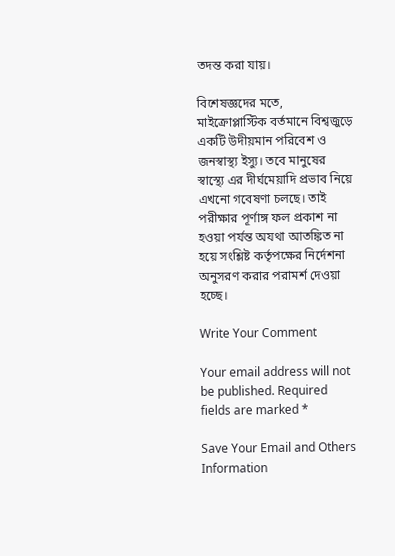তদন্ত করা যায়।

বিশেষজ্ঞদের মতে, মাইক্রোপ্লাস্টিক বর্তমানে বিশ্বজুড়ে একটি উদীয়মান পরিবেশ ও জনস্বাস্থ্য ইস্যু। তবে মানুষের স্বাস্থ্যে এর দীর্ঘমেয়াদি প্রভাব নিয়ে এখনো গবেষণা চলছে। তাই পরীক্ষার পূর্ণাঙ্গ ফল প্রকাশ না হওয়া পর্যন্ত অযথা আতঙ্কিত না হয়ে সংশ্লিষ্ট কর্তৃপক্ষের নির্দেশনা অনুসরণ করার পরামর্শ দেওয়া হচ্ছে।

Write Your Comment

Your email address will not be published. Required fields are marked *

Save Your Email and Others Information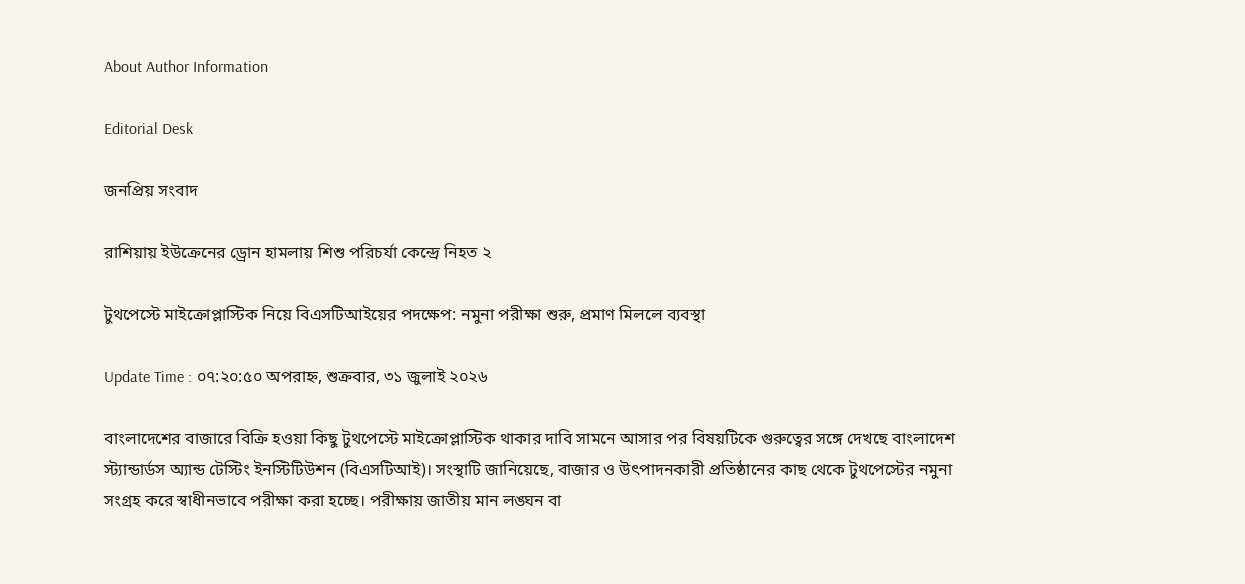About Author Information

Editorial Desk

জনপ্রিয় সংবাদ

রাশিয়ায় ইউক্রেনের ড্রোন হামলায় শিশু পরিচর্যা কেন্দ্রে নিহত ২

টুথপেস্টে মাইক্রোপ্লাস্টিক নিয়ে বিএসটিআইয়ের পদক্ষেপ: নমুনা পরীক্ষা শুরু, প্রমাণ মিললে ব্যবস্থা

Update Time : ০৭:২০:৫০ অপরাহ্ন, শুক্রবার, ৩১ জুলাই ২০২৬

বাংলাদেশের বাজারে বিক্রি হওয়া কিছু টুথপেস্টে মাইক্রোপ্লাস্টিক থাকার দাবি সামনে আসার পর বিষয়টিকে গুরুত্বের সঙ্গে দেখছে বাংলাদেশ স্ট্যান্ডার্ডস অ্যান্ড টেস্টিং ইনস্টিটিউশন (বিএসটিআই)। সংস্থাটি জানিয়েছে, বাজার ও উৎপাদনকারী প্রতিষ্ঠানের কাছ থেকে টুথপেস্টের নমুনা সংগ্রহ করে স্বাধীনভাবে পরীক্ষা করা হচ্ছে। পরীক্ষায় জাতীয় মান লঙ্ঘন বা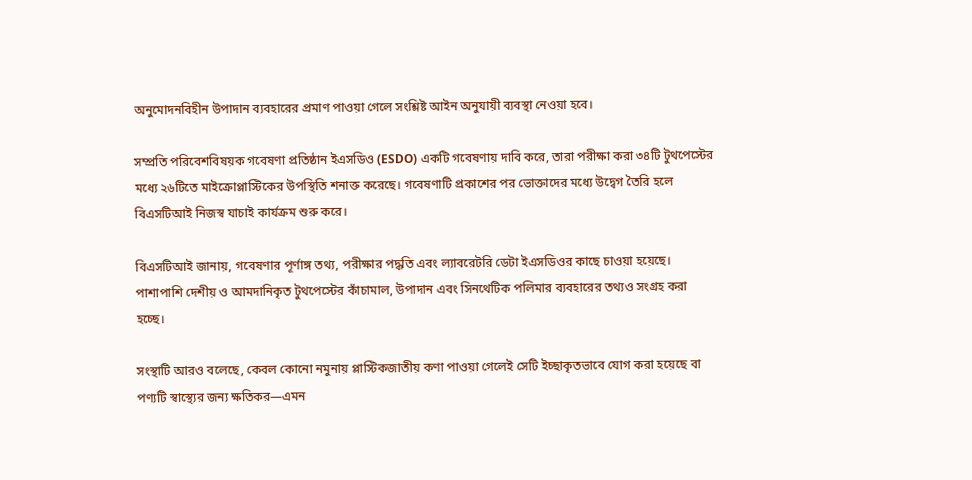অনুমোদনবিহীন উপাদান ব্যবহারের প্রমাণ পাওয়া গেলে সংশ্লিষ্ট আইন অনুযায়ী ব্যবস্থা নেওয়া হবে।

সম্প্রতি পরিবেশবিষয়ক গবেষণা প্রতিষ্ঠান ইএসডিও (ESDO) একটি গবেষণায় দাবি করে, তারা পরীক্ষা করা ৩৪টি টুথপেস্টের মধ্যে ২৬টিতে মাইক্রোপ্লাস্টিকের উপস্থিতি শনাক্ত করেছে। গবেষণাটি প্রকাশের পর ভোক্তাদের মধ্যে উদ্বেগ তৈরি হলে বিএসটিআই নিজস্ব যাচাই কার্যক্রম শুরু করে।

বিএসটিআই জানায়, গবেষণার পূর্ণাঙ্গ তথ্য, পরীক্ষার পদ্ধতি এবং ল্যাবরেটরি ডেটা ইএসডিওর কাছে চাওয়া হয়েছে। পাশাপাশি দেশীয় ও আমদানিকৃত টুথপেস্টের কাঁচামাল, উপাদান এবং সিনথেটিক পলিমার ব্যবহারের তথ্যও সংগ্রহ করা হচ্ছে।

সংস্থাটি আরও বলেছে, কেবল কোনো নমুনায় প্লাস্টিকজাতীয় কণা পাওয়া গেলেই সেটি ইচ্ছাকৃতভাবে যোগ করা হয়েছে বা পণ্যটি স্বাস্থ্যের জন্য ক্ষতিকর—এমন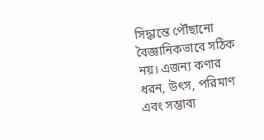সিদ্ধান্তে পৌঁছানো বৈজ্ঞানিকভাবে সঠিক নয়। এজন্য কণার ধরন, উৎস, পরিমাণ এবং সম্ভাব্য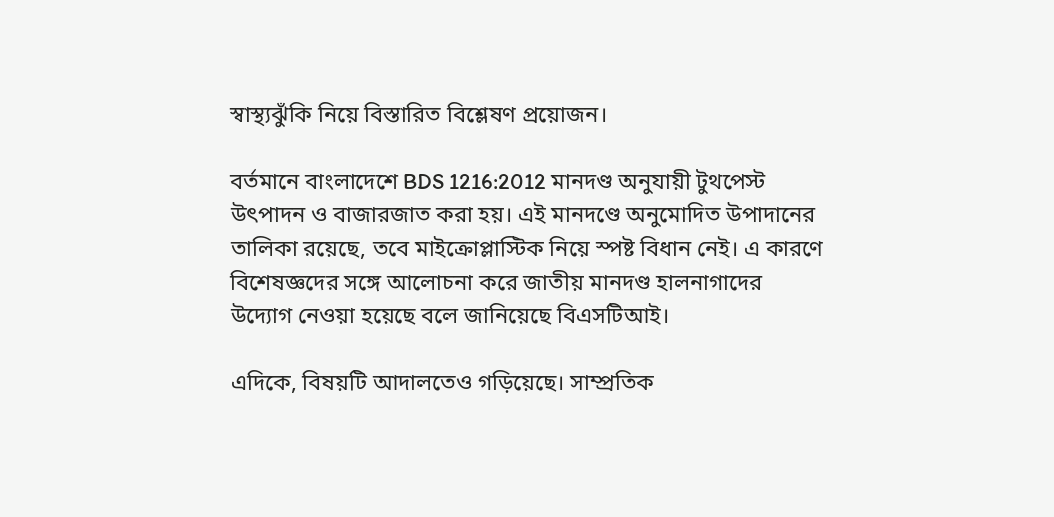স্বাস্থ্যঝুঁকি নিয়ে বিস্তারিত বিশ্লেষণ প্রয়োজন।

বর্তমানে বাংলাদেশে BDS 1216:2012 মানদণ্ড অনুযায়ী টুথপেস্ট উৎপাদন ও বাজারজাত করা হয়। এই মানদণ্ডে অনুমোদিত উপাদানের তালিকা রয়েছে, তবে মাইক্রোপ্লাস্টিক নিয়ে স্পষ্ট বিধান নেই। এ কারণে বিশেষজ্ঞদের সঙ্গে আলোচনা করে জাতীয় মানদণ্ড হালনাগাদের উদ্যোগ নেওয়া হয়েছে বলে জানিয়েছে বিএসটিআই।

এদিকে, বিষয়টি আদালতেও গড়িয়েছে। সাম্প্রতিক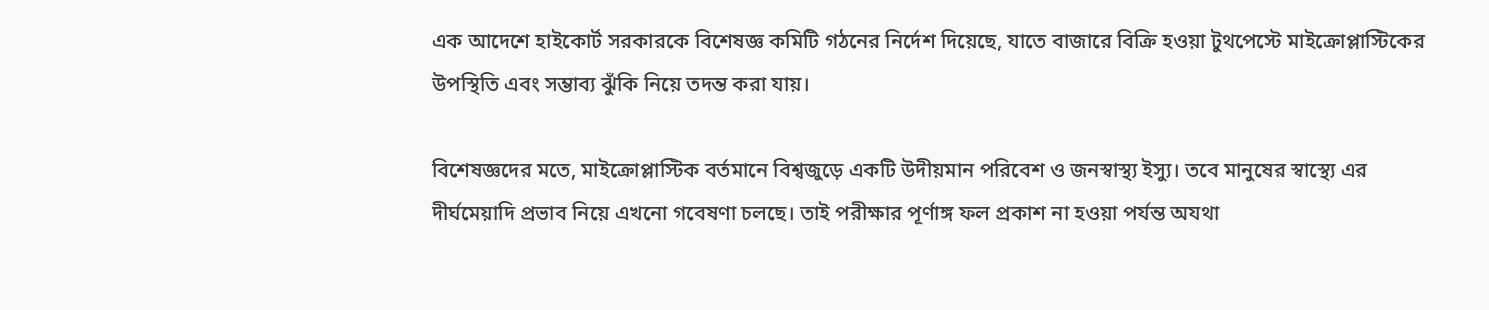এক আদেশে হাইকোর্ট সরকারকে বিশেষজ্ঞ কমিটি গঠনের নির্দেশ দিয়েছে, যাতে বাজারে বিক্রি হওয়া টুথপেস্টে মাইক্রোপ্লাস্টিকের উপস্থিতি এবং সম্ভাব্য ঝুঁকি নিয়ে তদন্ত করা যায়।

বিশেষজ্ঞদের মতে, মাইক্রোপ্লাস্টিক বর্তমানে বিশ্বজুড়ে একটি উদীয়মান পরিবেশ ও জনস্বাস্থ্য ইস্যু। তবে মানুষের স্বাস্থ্যে এর দীর্ঘমেয়াদি প্রভাব নিয়ে এখনো গবেষণা চলছে। তাই পরীক্ষার পূর্ণাঙ্গ ফল প্রকাশ না হওয়া পর্যন্ত অযথা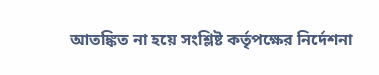আতঙ্কিত না হয়ে সংশ্লিষ্ট কর্তৃপক্ষের নির্দেশনা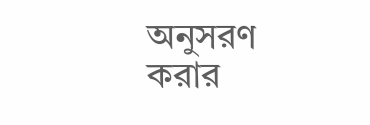অনুসরণ করার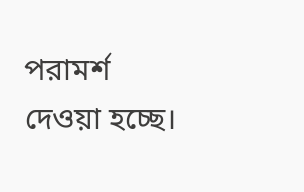পরামর্শ দেওয়া হচ্ছে।